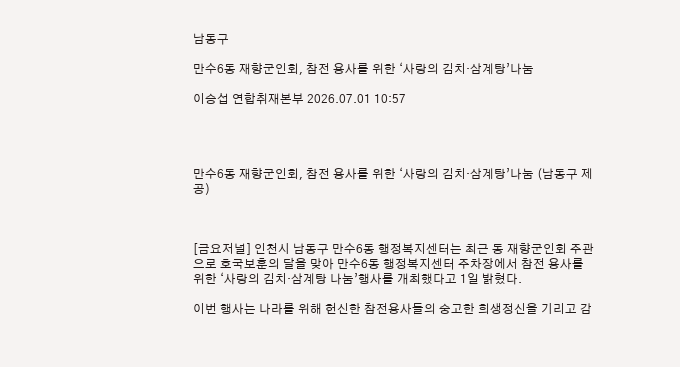남동구

만수6동 재향군인회, 참전 용사를 위한 ‘사랑의 김치·삼계탕’나눔

이승섭 연합취재본부 2026.07.01 10:57




만수6동 재향군인회, 참전 용사를 위한 ‘사랑의 김치·삼계탕’나눔 (남동구 제공)



[금요저널] 인천시 남동구 만수6동 행정복지센터는 최근 동 재향군인회 주관으로 호국보훈의 달을 맞아 만수6동 행정복지센터 주차장에서 참전 용사를 위한 ‘사랑의 김치·삼계탕 나눔’행사를 개최했다고 1일 밝혔다.

이번 행사는 나라를 위해 헌신한 참전용사들의 숭고한 희생정신을 기리고 감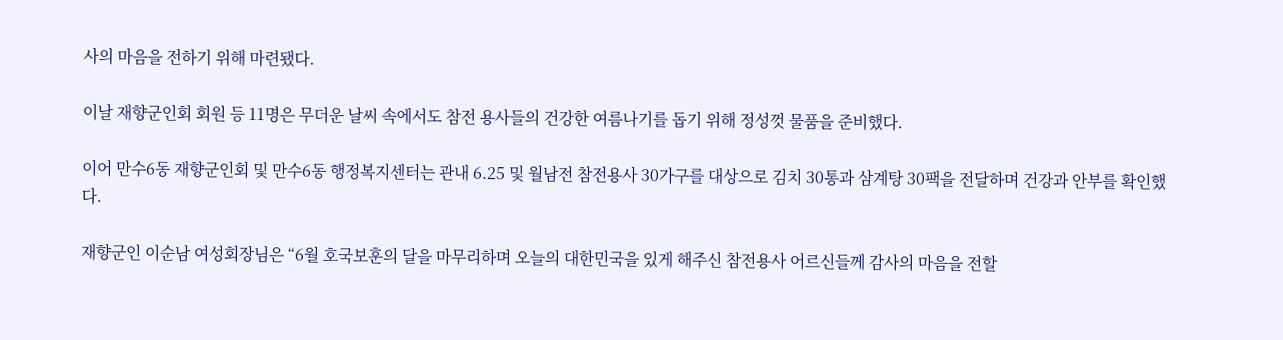사의 마음을 전하기 위해 마련됐다.

이날 재향군인회 회원 등 11명은 무더운 날씨 속에서도 참전 용사들의 건강한 여름나기를 돕기 위해 정성껏 물품을 준비했다.

이어 만수6동 재향군인회 및 만수6동 행정복지센터는 관내 6.25 및 월남전 참전용사 30가구를 대상으로 김치 30통과 삼계탕 30팩을 전달하며 건강과 안부를 확인했다.

재향군인 이순남 여성회장님은 “6월 호국보훈의 달을 마무리하며 오늘의 대한민국을 있게 해주신 참전용사 어르신들께 감사의 마음을 전할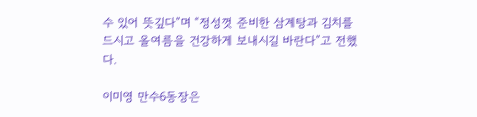수 있어 뜻깊다”며 “정성껏 준비한 삼계탕과 김치를 드시고 올여름을 건강하게 보내시길 바란다”고 전했다.

이미영 만수6동장은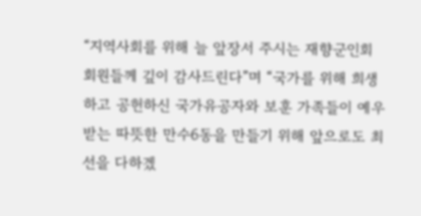“지역사회를 위해 늘 앞장서 주시는 재향군인회 회원들께 깊이 감사드린다”며 “국가를 위해 희생하고 공헌하신 국가유공자와 보훈 가족들이 예우받는 따뜻한 만수6동을 만들기 위해 앞으로도 최선을 다하겠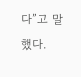다”고 말했다.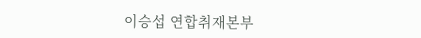이승섭 연합취재본부